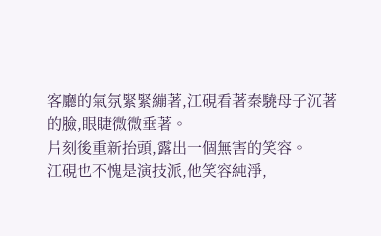客廳的氣氛緊緊繃著,江硯看著秦驍母子沉著的臉,眼睫微微垂著。
片刻後重新抬頭,露出一個無害的笑容。
江硯也不愧是演技派,他笑容純淨,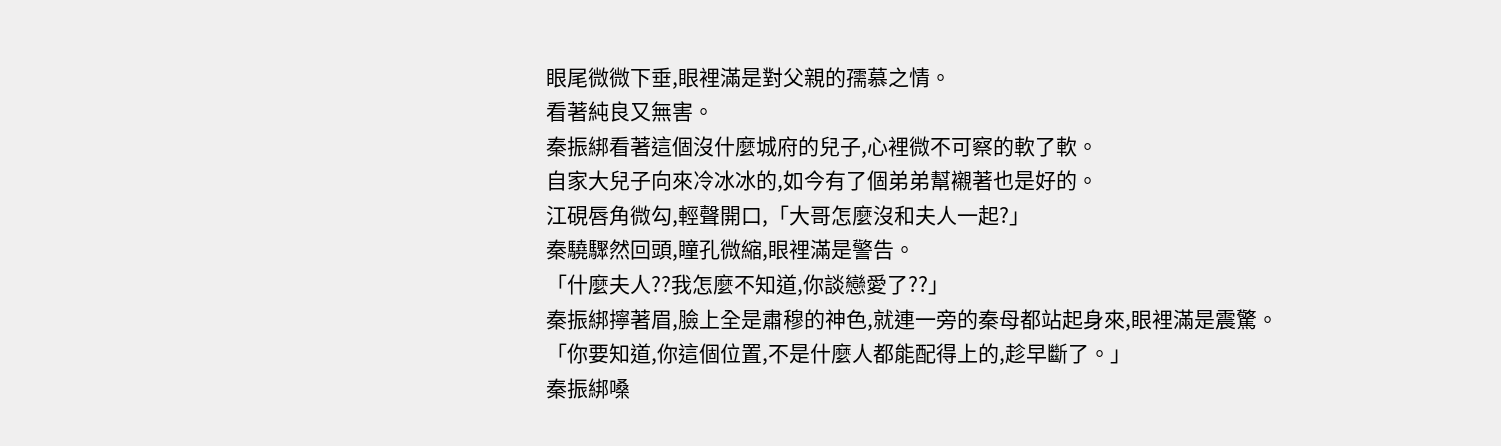眼尾微微下垂,眼裡滿是對父親的孺慕之情。
看著純良又無害。
秦振綁看著這個沒什麼城府的兒子,心裡微不可察的軟了軟。
自家大兒子向來冷冰冰的,如今有了個弟弟幫襯著也是好的。
江硯唇角微勾,輕聲開口,「大哥怎麼沒和夫人一起?」
秦驍驟然回頭,瞳孔微縮,眼裡滿是警告。
「什麼夫人??我怎麼不知道,你談戀愛了??」
秦振綁擰著眉,臉上全是肅穆的神色,就連一旁的秦母都站起身來,眼裡滿是震驚。
「你要知道,你這個位置,不是什麼人都能配得上的,趁早斷了。」
秦振綁嗓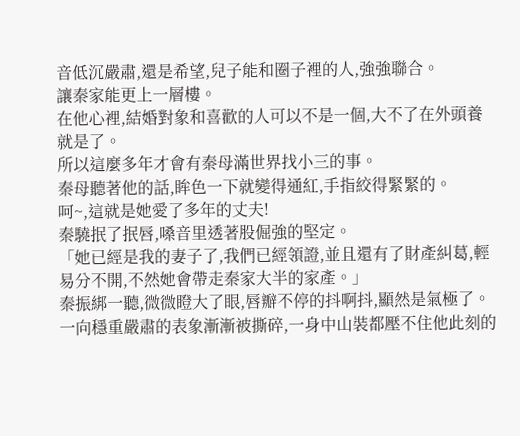音低沉嚴肅,還是希望,兒子能和圈子裡的人,強強聯合。
讓秦家能更上一層樓。
在他心裡,結婚對象和喜歡的人可以不是一個,大不了在外頭養就是了。
所以這麼多年才會有秦母滿世界找小三的事。
秦母聽著他的話,眸色一下就變得通紅,手指絞得緊緊的。
呵~,這就是她愛了多年的丈夫!
秦驍抿了抿唇,嗓音里透著股倔強的堅定。
「她已經是我的妻子了,我們已經領證,並且還有了財產糾葛,輕易分不開,不然她會帶走秦家大半的家產。」
秦振綁一聽,微微瞪大了眼,唇瓣不停的抖啊抖,顯然是氣極了。
一向穩重嚴肅的表象漸漸被撕碎,一身中山裝都壓不住他此刻的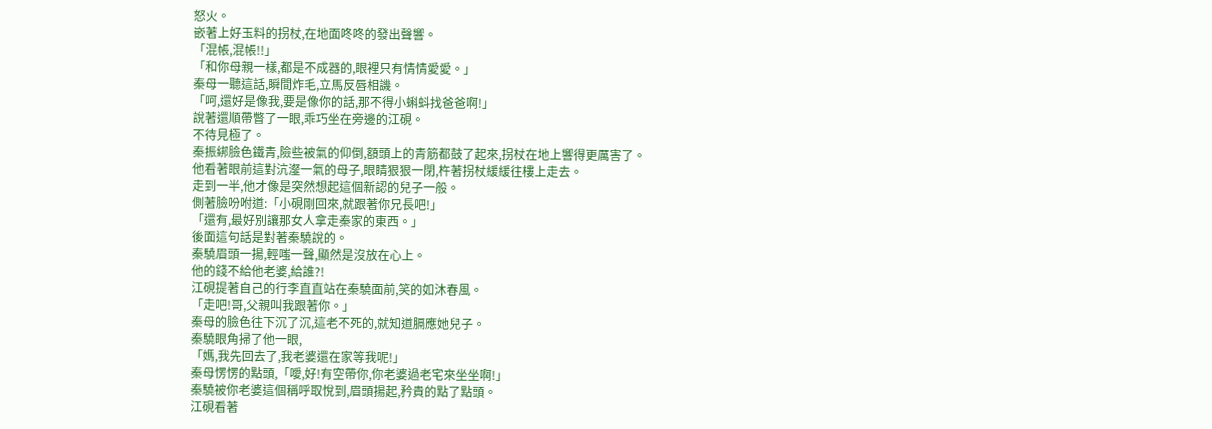怒火。
嵌著上好玉料的拐杖,在地面咚咚的發出聲響。
「混帳,混帳!!」
「和你母親一樣,都是不成器的,眼裡只有情情愛愛。」
秦母一聽這話,瞬間炸毛,立馬反唇相譏。
「呵,還好是像我,要是像你的話,那不得小蝌蚪找爸爸啊!」
說著還順帶瞥了一眼,乖巧坐在旁邊的江硯。
不待見極了。
秦振綁臉色鐵青,險些被氣的仰倒,額頭上的青筋都鼓了起來,拐杖在地上響得更厲害了。
他看著眼前這對沆瀣一氣的母子,眼睛狠狠一閉,杵著拐杖緩緩往樓上走去。
走到一半,他才像是突然想起這個新認的兒子一般。
側著臉吩咐道:「小硯剛回來,就跟著你兄長吧!」
「還有,最好別讓那女人拿走秦家的東西。」
後面這句話是對著秦驍說的。
秦驍眉頭一揚,輕嗤一聲,顯然是沒放在心上。
他的錢不給他老婆,給誰?!
江硯提著自己的行李直直站在秦驍面前,笑的如沐春風。
「走吧!哥,父親叫我跟著你。」
秦母的臉色往下沉了沉,這老不死的,就知道膈應她兒子。
秦驍眼角掃了他一眼,
「媽,我先回去了,我老婆還在家等我呢!」
秦母愣愣的點頭,「噯,好!有空帶你,你老婆過老宅來坐坐啊!」
秦驍被你老婆這個稱呼取悅到,眉頭揚起,矜貴的點了點頭。
江硯看著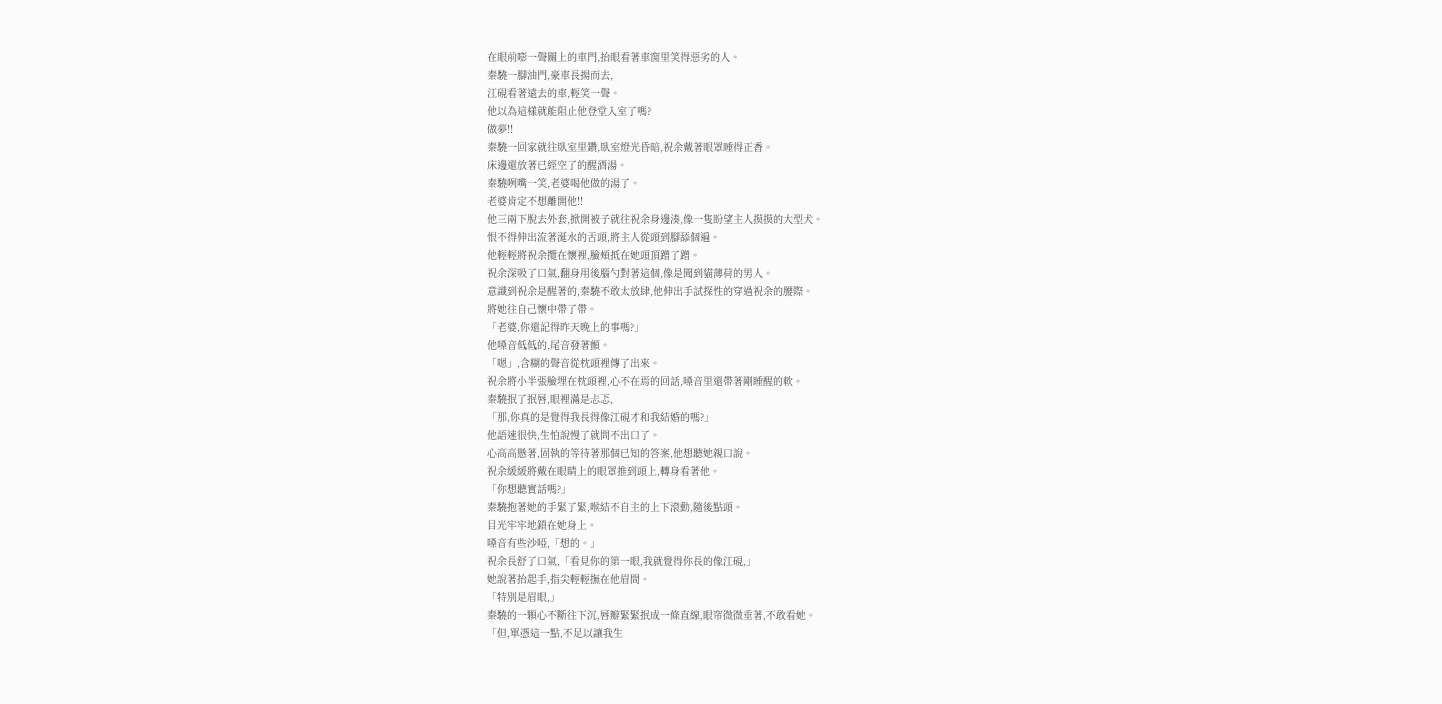在眼前嘭一聲關上的車門,抬眼看著車窗里笑得惡劣的人。
秦驍一腳油門,豪車長揚而去,
江硯看著遠去的車,輕笑一聲。
他以為這樣就能阻止他登堂入室了嗎?
做夢!!
秦驍一回家就往臥室里鑽,臥室燈光昏暗,祝余戴著眼罩睡得正香。
床邊還放著已經空了的醒酒湯。
秦驍咧嘴一笑,老婆喝他做的湯了。
老婆肯定不想離開他!!
他三兩下脫去外套,掀開被子就往祝余身邊湊,像一隻盼望主人摸摸的大型犬。
恨不得伸出流著涎水的舌頭,將主人從頭到腳舔個遍。
他輕輕將祝余攬在懷裡,臉頰抵在她頭頂蹭了蹭。
祝余深吸了口氣,翻身用後腦勺對著這個,像是聞到貓薄荷的男人。
意識到祝余是醒著的,秦驍不敢太放肆,他伸出手試探性的穿過祝余的腰際。
將她往自己懷中帶了帶。
「老婆,你還記得昨天晚上的事嗎?」
他嗓音低低的,尾音發著顫。
「嗯」,含糊的聲音從枕頭裡傳了出來。
祝余將小半張臉埋在枕頭裡,心不在焉的回話,嗓音里還帶著剛睡醒的軟。
秦驍抿了抿唇,眼裡滿是忐忑,
「那,你真的是覺得我長得像江硯才和我結婚的嗎?」
他語速很快,生怕說慢了就問不出口了。
心高高懸著,固執的等待著那個已知的答案,他想聽她親口說。
祝余緩緩將戴在眼睛上的眼罩推到頭上,轉身看著他。
「你想聽實話嗎?」
秦驍抱著她的手緊了緊,喉結不自主的上下滾動,隨後點頭。
目光牢牢地鎖在她身上。
嗓音有些沙啞,「想的。」
祝余長舒了口氣,「看見你的第一眼,我就覺得你長的像江硯,」
她說著抬起手,指尖輕輕撫在他眉間。
「特別是眉眼,」
秦驍的一顆心不斷往下沉,唇瓣緊緊抿成一條直線,眼帘微微垂著,不敢看她。
「但,單憑這一點,不足以讓我生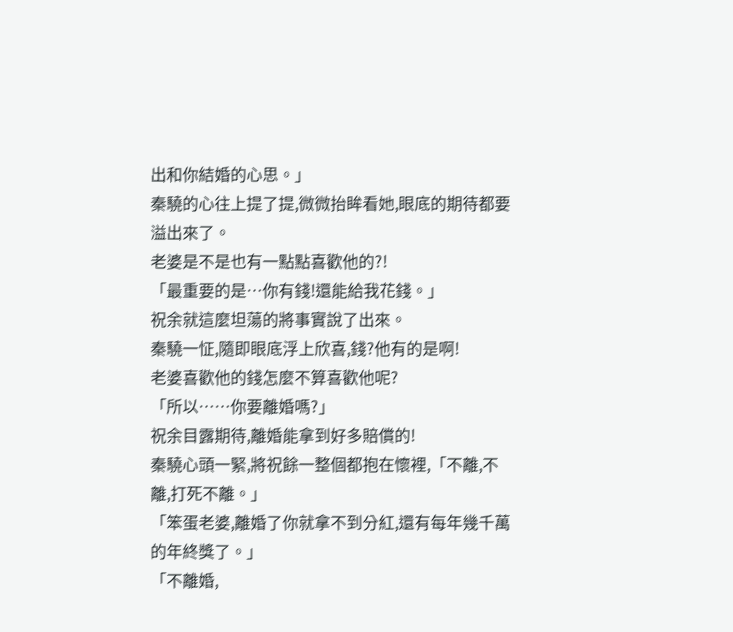出和你結婚的心思。」
秦驍的心往上提了提,微微抬眸看她,眼底的期待都要溢出來了。
老婆是不是也有一點點喜歡他的?!
「最重要的是…你有錢!還能給我花錢。」
祝余就這麼坦蕩的將事實說了出來。
秦驍一怔,隨即眼底浮上欣喜,錢?他有的是啊!
老婆喜歡他的錢怎麼不算喜歡他呢?
「所以……你要離婚嗎?」
祝余目露期待,離婚能拿到好多賠償的!
秦驍心頭一緊,將祝餘一整個都抱在懷裡,「不離,不離,打死不離。」
「笨蛋老婆,離婚了你就拿不到分紅,還有每年幾千萬的年終獎了。」
「不離婚,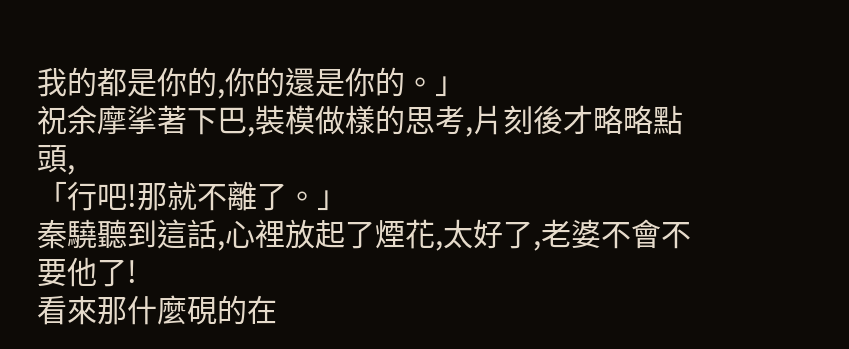我的都是你的,你的還是你的。」
祝余摩挲著下巴,裝模做樣的思考,片刻後才略略點頭,
「行吧!那就不離了。」
秦驍聽到這話,心裡放起了煙花,太好了,老婆不會不要他了!
看來那什麼硯的在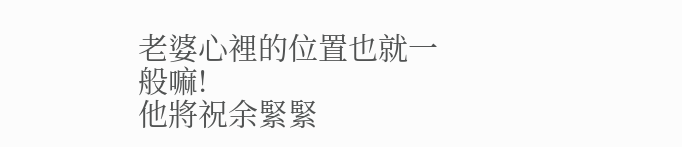老婆心裡的位置也就一般嘛!
他將祝余緊緊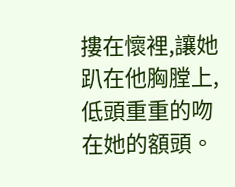摟在懷裡,讓她趴在他胸膛上,低頭重重的吻在她的額頭。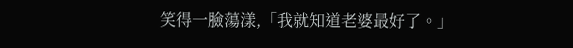笑得一臉蕩漾,「我就知道老婆最好了。」